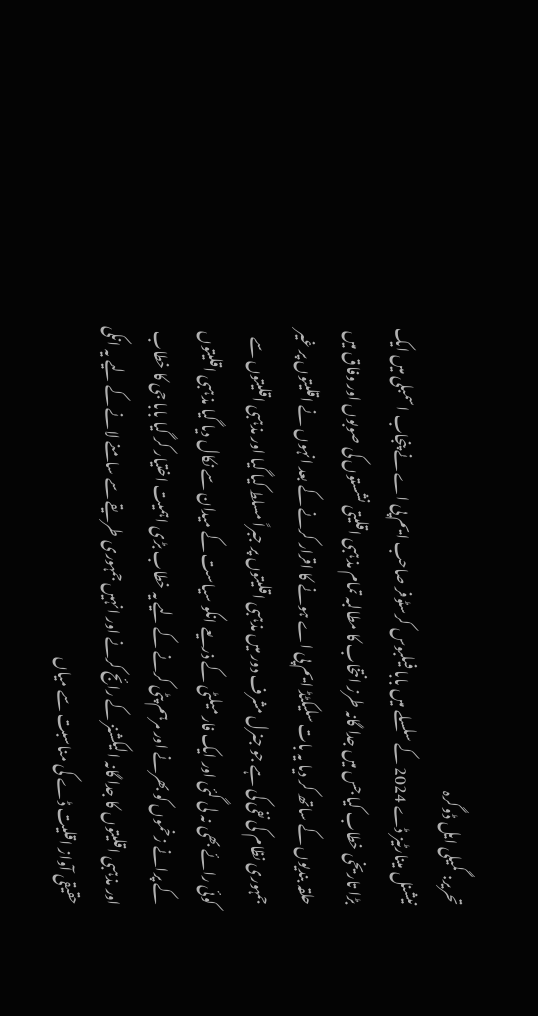تحریر: گمیلی ایل ڈوگرہ
نیشنل مینارٹیز ڈے 2024 کے سلسلے میں بابا فیلبوس کرسٹوفر صاحب ایم پی اے نے پنجاب اسمبلی میں ایک بڑا تاریخی خطاب کیا جس میں جدا گانہ طرز انتخاب کا مطالبہ تمام مذہبی اقلیتی نشستوں کی صوبوں اور وفاق میں حلقہ بندیوں کے ساتھ کر دیا یہ بات سلیکٹڈ ایم پی اے ہونے کا اقرار کرنے کے بعد انہوں نے اقلیتوں پر غیر جمہوری نظام کی نفی کی ہے جو جنرل مشرف دور میں مذہبی اقلیتوں پر جبراً مسلط کیا گیا اور مذہبی اقلیتوں سے کوئی رائے بھی نہ لی گئی اور ایک فار میلٹی کے ذریعے انکو سیاست کے میدان سے نکال دیا گیا مذہبی اقلیتوں کے پرانے زخموں کو بھرنے اور مرہم پٹی کرنے کے لیے یہ خطاب بڑی اہمیت اختیار کر گیا بابا جی کا خطاب اور مذہبی اقلیتوں کا جدا گانہ الیکشنز کے رائج کرنے اور انہیں جمہوری طریقے سے سامنے لانے کے لیے یہ انکی حقیقی آواز اقلیت ڈے کی مناسبت سے میاں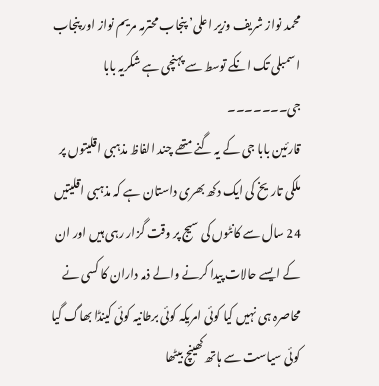محمد نواز شریف وزیر اعلی’ پنجاب محترمہ مریم نواز اور پنجاب اسمبلی تک انکے توسط سے پہنچی ہے شکریہ بابا جی۔۔۔۔۔۔۔
قارئین بابا جی کے یہ گنے متھے چند الفاظ مذہبی اقلیتوں پر ملکی تاریخ کی ایک دکھ بھری داستان ہے کہ مذہبی اقلیتیں 24 سال سے کانٹوں کی سیج پر وقت گزار رہی ہیں اور ان کے ایسے حالات پیدا کرنے والے ذمہ داران کا کسی نے محاصرہ ہی نہیں کیا کوئی امریکہ کوئی برطانیہ کوئی کینڈا بھاگ گیا کوئی سیاست سے ہاتھ کھینچ بیٹھا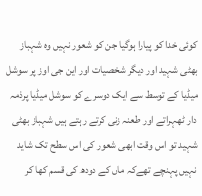کوئی خدا کو پیارا ہوگیا جن کو شعور نہیں وہ شہباز بھٹی شہید اور دیگر شخصیات اور این جی اوز پر سوشل میڈیا کے توسط سے ایک دوسرے کو سوشل میڈیا پرذمہ دار ٹھہراتے اور طعنہ زنی کرتے رہتے ہیں شہباز بھٹی شہید تو اس وقت ابھی شعور کی اس سطح تک شاید نہیں پہنچے تھےکہ ماں کے دودھ کی قسم کھا کر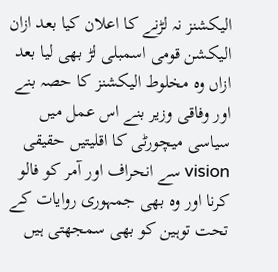الیکشنز نہ لڑنے کا اعلان کیا بعد ازان الیکشن قومی اسمبلی لڑ بھی لیا بعد ازاں وہ مخلوط الیکشنز کا حصہ بنے اور وفاقی وزیر بنے اس عمل میں سیاسی میچورٹی کا اقلیتیں حقیقی vision سے انحراف اور آمر کو فالو کرنا اور وہ بھی جمہوری روایات کے تحت توہین کو بھی سمجھتی ہیں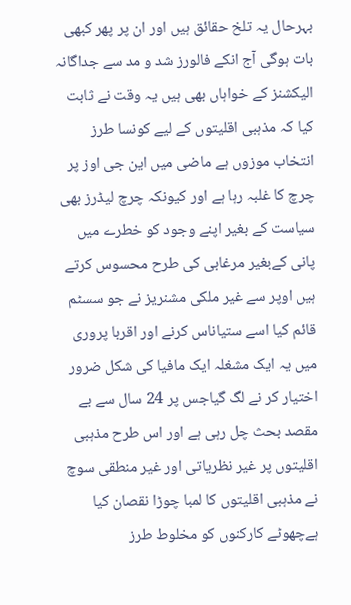بہرحال یہ تلخ حقائق ہیں اور ان پر پھر کبھی بات ہوگی آج انکے فالورز شد و مد سے جداگانہ الیکشنز کے خواہاں بھی ہیں یہ وقت نے ثابت کیا کہ مذہبی اقلیتوں کے لیے کونسا طرز انتخاب موزوں ہے ماضی میں این جی اوز پر چرچ کا غلبہ رہا ہے اور کیونکہ چرچ لیڈرز بھی سیاست کے بغیر اپنے وجود کو خطرے میں پانی کےبغیر مرغابی کی طرح محسوس کرتے ہیں اوپر سے غیر ملکی مشنریز نے جو سسٹم قائم کیا اسے ستیاناس کرنے اور اقربا پروری میں یہ ایک مشغلہ ایک مافیا کی شکل ضرور اختیار کر نے لگ گیاجس پر 24 سال سے بے مقصد بحث چل رہی ہے اور اس طرح مذہبی اقلیتوں پر غیر نظریاتی اور غیر منطقی سوچ نے مذہبی اقلیتوں کا لمبا چوڑا نقصان کیا ہےچھوٹے کارکنوں کو مخلوط طرز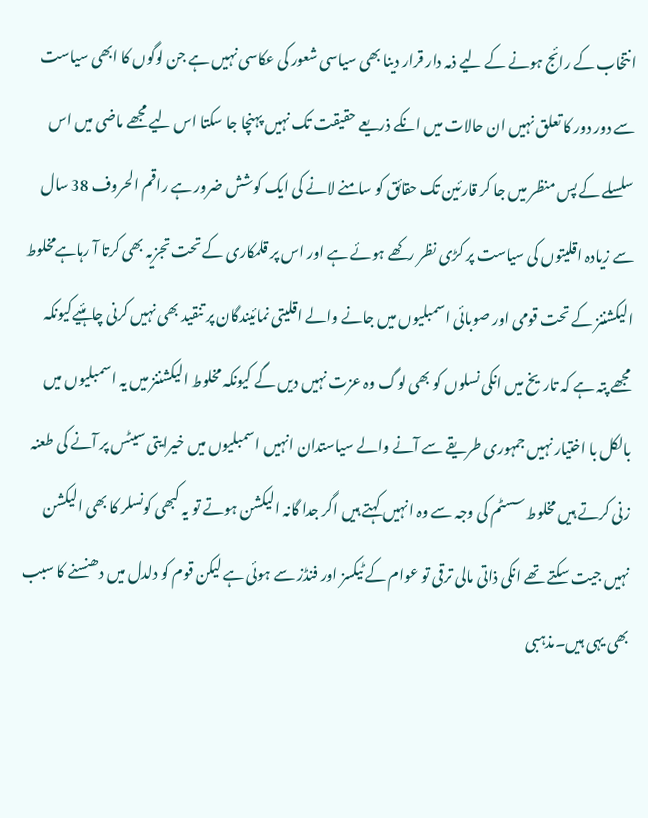انتخاب کے رائج ہونے کے لیے ذمہ دار قرار دینا بھی سیاسی شعور کی عکاسی نہیں ہے جن لوگوں کا ابھی سیاست سے دور دور کا تعلق نہیں ان حالات میں انکے ذریعے حقیقت تک نہیں پہنچا جا سکتا اس لیے مجھے ماضی میں اس سلسلے کے پس منظر میں جا کر قارئین تک حقائق کو سامنے لانے کی ایک کوشش ضرور ہے راقم الحروف 38 سال سے زیادہ اقلیتوں کی سیاست پر کڑی نظر رکھے ہوئے ہے اور اس پر قلمکاری کے تحت تجزیہ بھی کرتا آ رہاہےمخلوط الیکشننز کے تحت قومی اور صوبائی اسمبلیوں میں جانے والے اقلیتی نمائیندگان پر تنقید بھی نہیں کرنی چاہئیےکیونکہ مجھے پتہ ہے کہ تاریخ میں انکی نسلوں کو بھی لوگ وہ عزت نہیں دیں گے کیونکہ مخلوط الیکشننز میں یہ اسمبلیوں میں بالکل با اختیار نہیں جمہوری طریقے سے آنے والے سیاستدان انہیں اسمبلیوں میں خیرایتی سیٹس پر آنے کی طعنہ زنی کرتے ہیں مخلوط سسٹم کی وجہ سے وہ انہیں کہتے ہیں اگر جدا گانہ الیکشن ہوتے تو یہ کبھی کونسلر کا بھی الیکشن نہیں جیت سکتے تھے انکی ذاتی مالی ترقی تو عوام کے ٹیکسز اور فنڈز سے ہوئی ہے لیکن قوم کو دلدل میں دھنسنے کا سبب بھی یہی ہیں۔مذہبی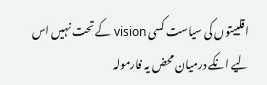اقلییتوں کی سیاست کسی vision کے تحت نہیں اس لیے انکے درمیان محض یہ فارمولہ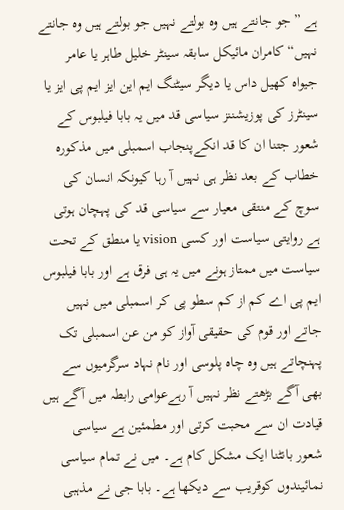ہے ”جو جانتے ہیں وہ بولتے نہیں جو بولتے ہیں وہ جانتے نہیں“ کامران مائیکل سابقہ سینٹر خلیل طاہر یا عامر جیواہ کھیل داس یا دیگر سیٹنگ ایم این ایز ایم پی ایز یا سینٹرز کی پوزیشننز سیاسی قد میں یہ بابا فیلبوس کے شعور جتنا ان کا قد انکےپنجاب اسمبلی میں مذکورہ خطاب کے بعد نظر ہی نہیں آ رہا کیونکہ انسان کی سوچ کے منتقی معیار سے سیاسی قد کی پہچان ہوتی ہے روایتی سیاست اور کسی vision یا منطق کے تحت سیاست میں ممتاز ہونے میں یہ ہی فرق ہے اور بابا فیلبوس ایم پی اے کم از کم سطو پی کر اسمبلی میں نہیں جاتے اور قوم کی حقیقی آواز کو من عن اسمبلی تک پہنچاتے ہیں وہ چاہ پلوسی اور نام نہاد سرگرمیوں سے بھی آگے بڑھتے نظر نہیں آ رہےعوامی رابطہ میں آگے ہیں قیادت ان سے محبت کرتی اور مطمئین ہے سیاسی شعور بانٹنا ایک مشکل کام ہے۔ میں نے تمام سیاسی نمائیندوں کوقریب سے دیکھا ہے۔ بابا جی نے مذہبی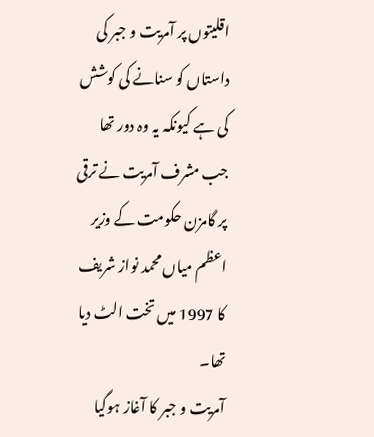اقلیتوں پر آمریت و جبر کی داستاں کو سنانے کی کوشش کی ہے کیونکہ یہ وہ دور تھا جب مشرف آمریت نے ترقی پر گامزن حکومت کے وزیر اعظم میاں محمد نواز شریف کا 1997 میں تخت الٹ دیا تھا۔
آمریت و جبر کا آغاز ہوگیا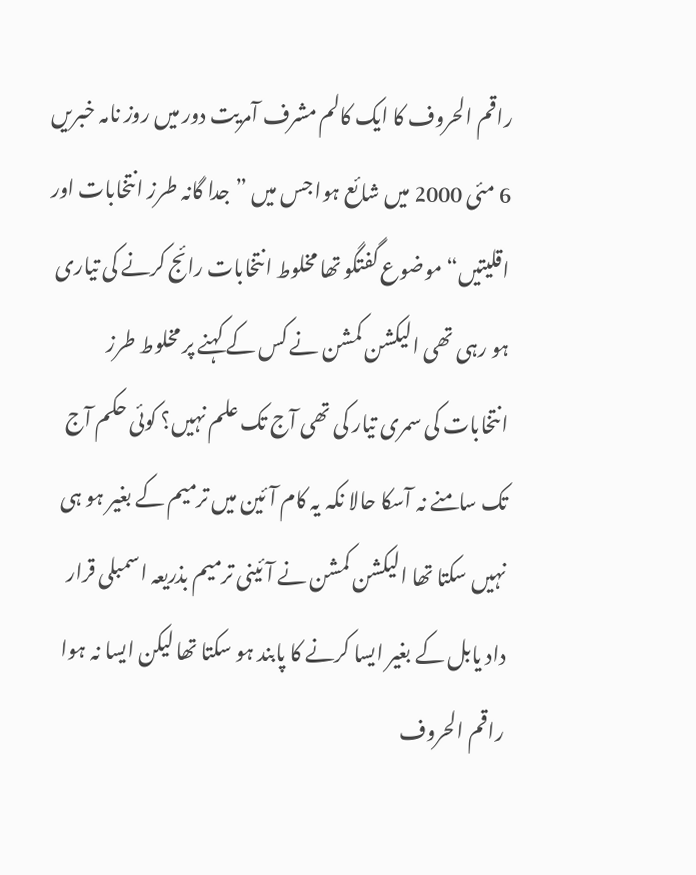راقم الحروف کا ایک کالم مشرف آمریت دور میں روز نامہ خبریں 6 مئی 2000 میں شائع ہوا جس میں ”جدا گانہ طرز انتخابات اور اقلیتیں“ موضوع گفتگو تھا مخلوط انتخابات رائج کرنے کی تیاری ہو رہی تھی الیکشن کمشن نے کس کے کہنے پر مخلوط طرز انتخابات کی سمری تیار کی تھی آج تک علم نہیں؟ کوئی حکم آج تک سامنے نہ آسکا حالا نکہ یہ کام آئین میں ترمیم کے بغیر ہو ہی نہیں سکتا تھا الیکشن کمشن نے آئینی ترمیم بذریعہ اسمبلی قرار داد یابل کے بغیر ایسا کرنے کا پابند ہو سکتا تھا لیکن ایسا نہ ہوا راقم الحروف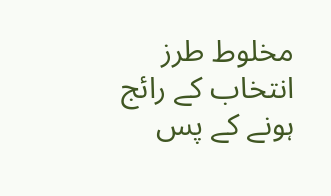مخلوط طرز انتخاب کے رائج ہونے کے پس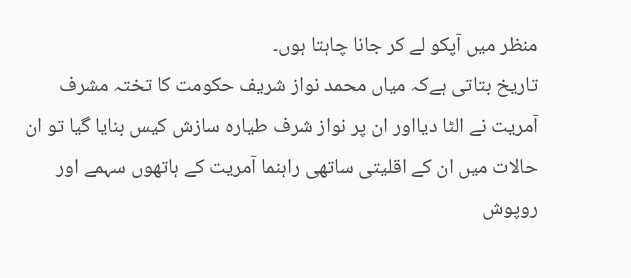منظر میں آپکو لے کر جانا چاہتا ہوں۔
تاریخ بتاتی ہےکہ میاں محمد نواز شریف حکومت کا تختہ مشرف آمریت نے الٹا دیااور ان پر نواز شرف طیارہ سازش کیس بنایا گیا تو ان حالات میں ان کے اقلیتی ساتھی راہنما آمریت کے ہاتھوں سہمے اور روپوش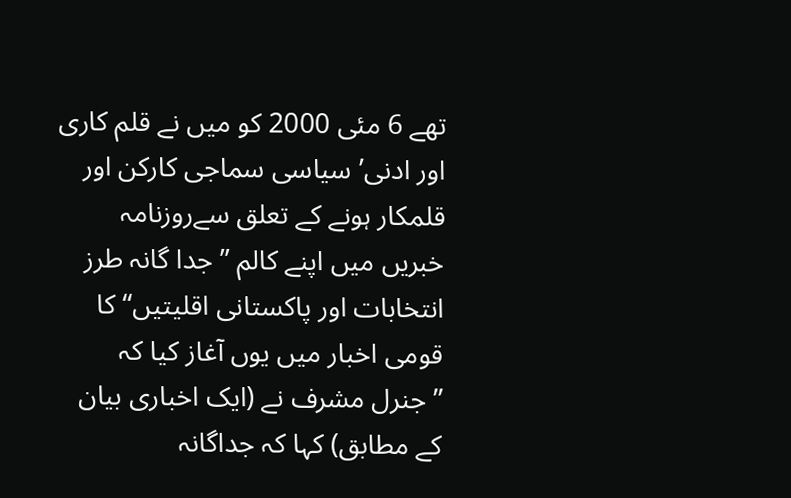تھے 6 مئی 2000 کو میں نے قلم کاری اور ادنی’ سیاسی سماجی کارکن اور قلمکار ہونے کے تعلق سےروزنامہ خبریں میں اپنے کالم ”جدا گانہ طرز انتخابات اور پاکستانی اقلیتیں“ کا قومی اخبار میں یوں آغاز کیا کہ
”جنرل مشرف نے (ایک اخباری بیان کے مطابق) کہا کہ جداگانہ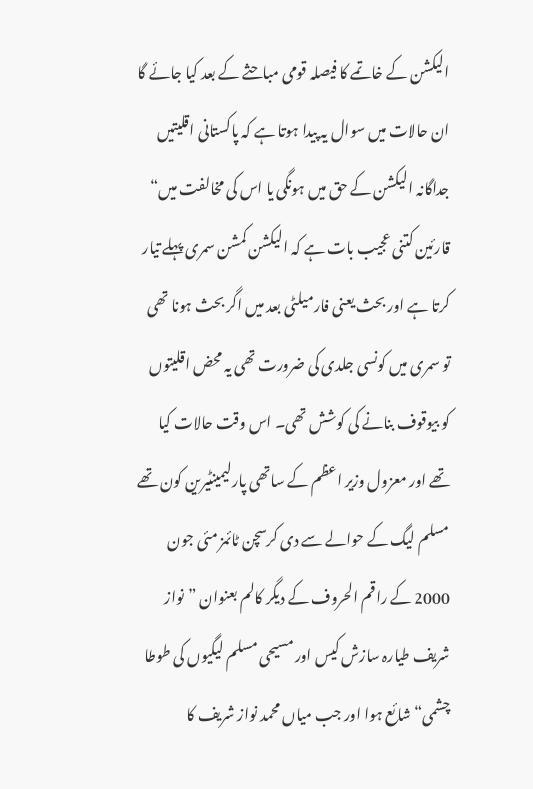الیکشن کے خاتمے کا فیصلہ قومی مباحثے کے بعد کیا جائے گا ان حالات میں سوال یہ پیدا ہوتا ہے کہ پاکستانی اقلیتیں جداگانہ الیکشن کے حق میں ہونگی یا اس کی مخالفت میں“
قارئین کتنی عجیب بات ہے کہ الیکشن کمشن سمری پہلے تیار کرتا ہے اور بحث یعنی فارمیلٹی بعد میں اگر بحث ہونا تھی تو سمری میں کونسی جلدی کی ضرورت تھی یہ محض اقلیتوں کو بیوقوف بنانے کی کوشش تھی۔ اس وقت حالات کیا تھے اور معزول وزیر اعظم کے ساتھی پارلیمینٹیرین کون تھے مسلم لیگ کے حوالے سے دی کرسچن ٹائمز مئی جون 2000 کے راقم الحروف کے دیگر کالم بعنوان ”نواز شریف طیارہ سازش کیس اور مسیحی مسلم لیگیوں کی طوطا چشمی“ شائع ہوا اور جب میاں محمد نواز شریف کا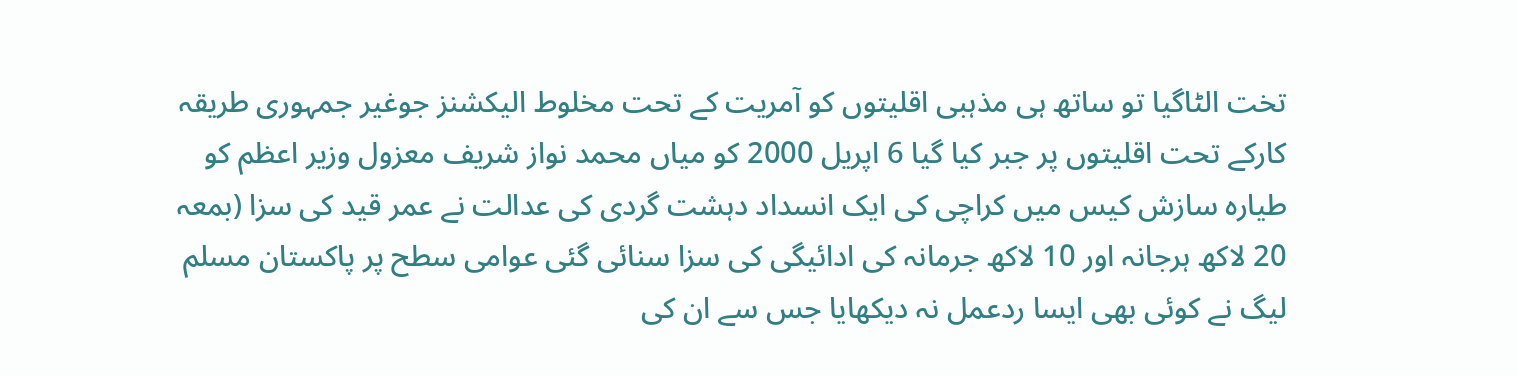تخت الٹاگیا تو ساتھ ہی مذہبی اقلیتوں کو آمریت کے تحت مخلوط الیکشنز جوغیر جمہوری طریقہ کارکے تحت اقلیتوں پر جبر کیا گیا 6 اپریل 2000 کو میاں محمد نواز شریف معزول وزیر اعظم کو طیارہ سازش کیس میں کراچی کی ایک انسداد دہشت گردی کی عدالت نے عمر قید کی سزا (بمعہ 20 لاکھ ہرجانہ اور 10 لاکھ جرمانہ کی ادائیگی کی سزا سنائی گئی عوامی سطح پر پاکستان مسلم لیگ نے کوئی بھی ایسا ردعمل نہ دیکھایا جس سے ان کی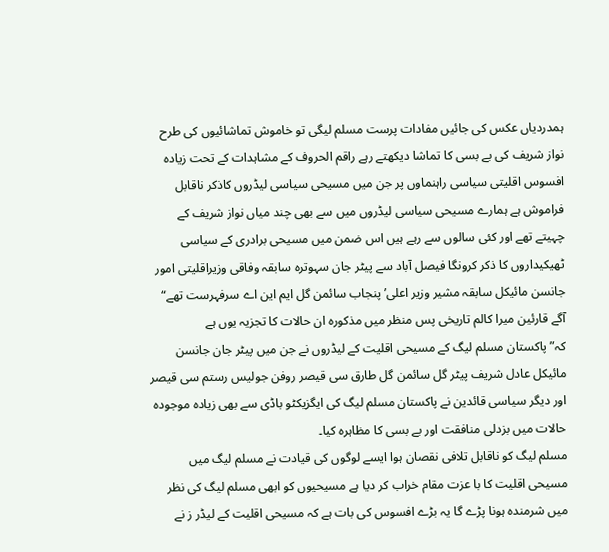ہمدردیاں عکس کی جائیں مفادات پرست مسلم لیگی تو خاموش تماشائیوں کی طرح نواز شریف کی بے بسی کا تماشا دیکھتے رہے راقم الحروف کے مشاہدات کے تحت زیادہ افسوس اقلیتی سیاسی راہنماوں پر جن میں مسیحی سیاسی لیڈروں کاذکر ناقابل فراموش ہے ہمارے مسیحی سیاسی لیڈروں میں سے بھی چند میاں نواز شریف کے چہیتے تھے اور کئی سالوں سے رہے ہیں اس ضمن میں مسیحی برادری کے سیاسی ٹھیکیداروں کا ذکر کرونگا فیصل آباد سے پیٹر جان سہوترہ سابقہ وفاقی وزیراقلیتی امور جانسن مائیکل سابقہ مشیر وزیر اعلی’ پنجاب سائمن گل ایم این اے سرفہرست تھے“
آگے قارئین میرا کالم تاریخی پس منظر میں مذکورہ ان حالات کا تجزیہ یوں ہے کہ”پاکستان مسلم لیگ کے مسیحی اقلیت کے لیڈروں نے جن میں پیٹر جان جانسن مائیکل عادل شریف پیٹر گل سائمن گل طارق سی قیصر روفن جولیس رستم سی قیصر اور دیگر سیاسی قائدین نے پاکستان مسلم لیگ کی ایگزیکٹو باڈی سے بھی زیادہ موجودہ حالات میں بزدلی منافقت اور بے بسی کا مظاہرہ کیا۔
مسلم لیگ کو ناقابل تلافی نقصان ہوا ایسے لوگوں کی قیادت نے مسلم لیگ میں مسیحی اقلیت کا با عزت مقام خراب کر دیا ہے مسیحیوں کو ابھی مسلم لیگ کی نظر میں شرمندہ ہونا پڑے گا یہ بڑے افسوس کی بات ہے کہ مسیحی اقلیت کے لیڈر ز نے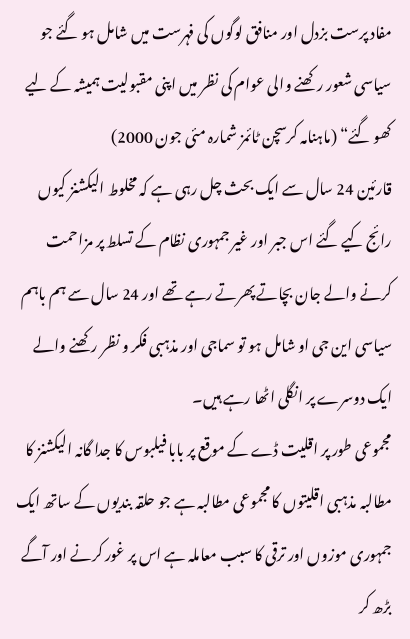مفاد پرست بزدل اور منافق لوگوں کی فہرست میں شامل ہو گئے جو سیاسی شعور رکھنے والی عوام کی نظر میں اپنی مقبولیت ہمیشہ کے لیے کھو گئے“ (ماہنامہ کرسچن ٹائمز شمارہ مئی جون 2000)
قارئین 24 سال سے ایک بحث چل رہی ہے کہ مخلوط الیکشنز کیوں رائج کیے گئے اس جبر اور غیر جمہوری نظام کے تسلط پر مزاحمت کرنے والے جان بچاتے پھرتے رہے تھے اور 24 سال سے ہم باہم سیاسی این جی او شامل ہو تو سماجی اور مذہبی فکر و نظر رکھنے والے ایک دوسرے پر انگلی اٹھا رہے ہیں۔
مجموعی طور پر اقلیت ڈے کے موقع پر بابا فیلبوس کا جدا گانہ الیکشنز کا مطالبہ مذہبی اقلیتوں کا مجموعی مطالبہ ہے جو حلقہ بندیوں کے ساتھ ایک جمہوری موزوں اور ترقی کا سبب معاملہ ہے اس پر غور کرنے اور آگے بڑھ کر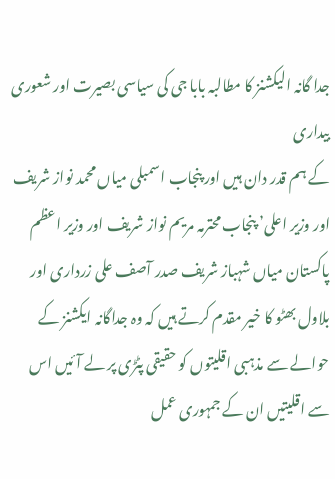جدا گانہ الیکشنز کا مطالبہ بابا جی کی سیاسی بصیرت اور شعوری بیداری
کے ہم قدر دان ہیں اور پنجاب اسمبلی میاں محمد نواز شریف اور وزیر اعلی’ پنجاب محترمہ مریم نواز شریف اور وزیر اعظم پاکستان میاں شہباز شریف صدر آصف علی زرداری اور بلاول بھٹو کا خیر مقدم کرتے ہیں کہ وہ جداگانہ ایکشنز کے حوالے سے مذہبی اقلیتوں کو حقیقی پٹڑی پر لے آئیں اس سے اقلیتیں ان کے جمہوری عمل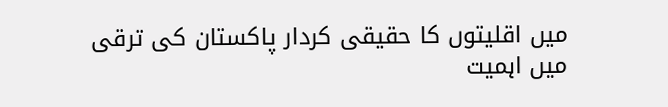میں اقلیتوں کا حقیقی کردار پاکستان کی ترقی میں اہمیت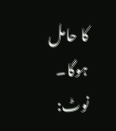کا حامل ہوگا۔
نوٹ: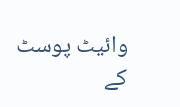وائیٹ پوسٹ کے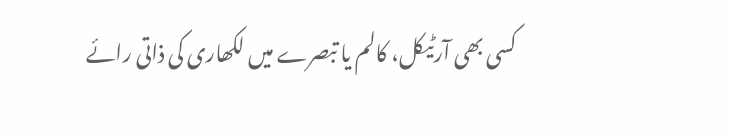کسی بھی آرٹیکل، کالم یا تبصرے میں لکھاری کی ذاتی رائے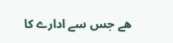ھے جس سے ادارے کا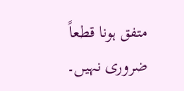متفق ہونا قطعاً ضروری نہیں۔